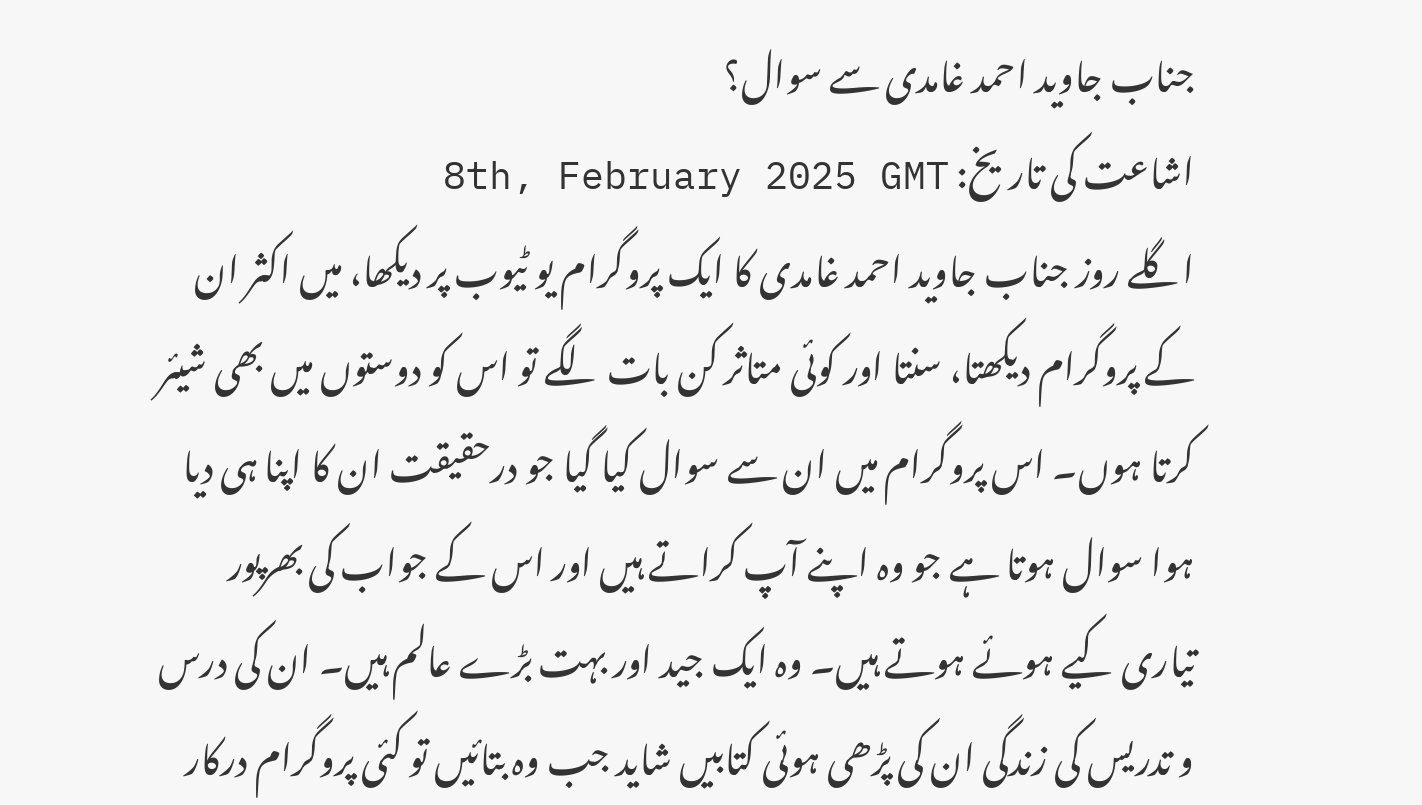جناب جاوید احمد غامدی سے سوال؟
اشاعت کی تاریخ: 8th, February 2025 GMT
اگلے روز جناب جاوید احمد غامدی کا ایک پروگرام یو ٹیوب پر دیکھا، میں اکثر ان کے پروگرام دیکھتا، سنتا اور کوئی متاثر کن بات لگے تو اس کو دوستوں میں بھی شیئر کرتا ہوں۔ اس پروگرام میں ان سے سوال کیا گیا جو درحقیقت ان کا اپنا ہی دیا ہوا سوال ہوتا ہے جو وہ اپنے آپ کراتے ہیں اور اس کے جواب کی بھرپور تیاری کیے ہوئے ہوتے ہیں۔ وہ ایک جید اور بہت بڑے عالم ہیں۔ ان کی درس و تدریس کی زندگی ان کی پڑھی ہوئی کتابیں شاید جب وہ بتائیں تو کئی پروگرام درکار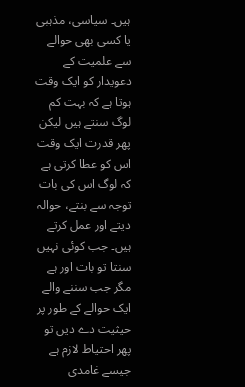ہیں۔ سیاسی، مذہبی یا کسی بھی حوالے سے علمیت کے دعویدار کو ایک وقت ہوتا ہے کہ بہت کم لوگ سنتے ہیں لیکن پھر قدرت ایک وقت اس کو عطا کرتی ہے کہ لوگ اس کی بات توجہ سے بنتے، حوالہ دیتے اور عمل کرتے ہیں۔ جب کوئی نہیں سنتا تو بات اور ہے مگر جب سننے والے ایک حوالے کے طور پر حیثیت دے دیں تو پھر احتیاط لازم ہے جیسے غامدی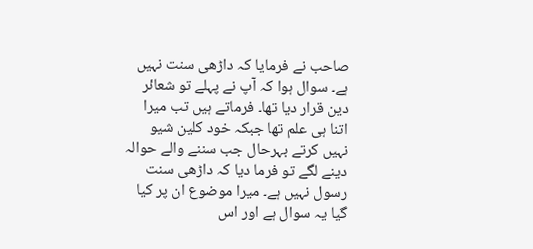صاحب نے فرمایا کہ داڑھی سنت نہیں ہے۔ سوال ہوا کہ آپ نے پہلے تو شعائر دین قرار دیا تھا۔ فرماتے ہیں تب میرا اتنا ہی علم تھا جبکہ خود کلین شیو نہیں کرتے بہرحال جب سننے والے حوالہ دینے لگے تو فرما دیا کہ داڑھی سنت رسول نہیں ہے۔ میرا موضوع ان پر کیا گیا یہ سوال ہے اور اس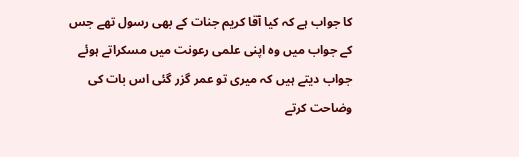کا جواب ہے کہ کیا آقا کریم جنات کے بھی رسول تھے جس کے جواب میں وہ اپنی علمی رعونت میں مسکراتے ہوئے جواب دیتے ہیں کہ میری تو عمر گزر گئی اس بات کی وضاحت کرتے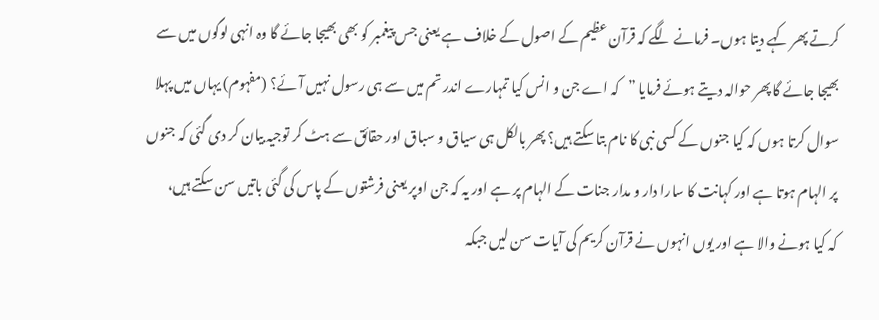کرتے پھر کہے دیتا ہوں۔ فرمانے لگے کہ قرآن عظیم کے اصول کے خلاف ہے یعنی جس پیغمبر کو بھی بھیجا جائے گا وہ انہی لوگوں میں سے بھیجا جائے گا پھر حوالہ دیتے ہوئے فرمایا ”کہ اے جن و انس کیا تمہارے اندر تم میں سے ہی رسول نہیں آئے؟ (مفہوم) یہاں میں پہلا سوال کرتا ہوں کہ کیا جنوں کے کسی نبی کا نام بتا سکتے ہیں؟ پھر بالکل ہی سیاق و سباق اور حقائق سے ہٹ کر توجیہ بیان کر دی گئی کہ جنوں پر الہام ہوتا ہے اور کہانت کا سارا دار و مدار جنات کے الہام پر ہے اور یہ کہ جن اوپر یعنی فرشتوں کے پاس کی گئی باتیں سن سکتے ہیں،
کہ کیا ہونے والا ہے اور یوں انہوں نے قرآن کریم کی آیات سن لیں جبکہ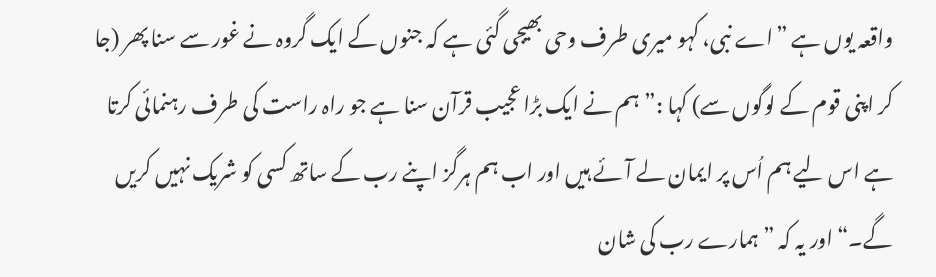واقعہ یوں ہے ”اے نبی، کہو میری طرف وحی بھیجی گئی ہے کہ جنوں کے ایک گروہ نے غور سے سنا پھر (جا کر اپنی قوم کے لوگوں سے) کہا :”ہم نے ایک بڑا عجیب قرآن سنا ہے جو راہ راست کی طرف رہنمائی کرتا ہے اس لیے ہم اُس پر ایمان لے آئے ہیں اور اب ہم ہرگز اپنے رب کے ساتھ کسی کو شریک نہیں کریں گے۔“ اور یہ کہ ”ہمارے رب کی شان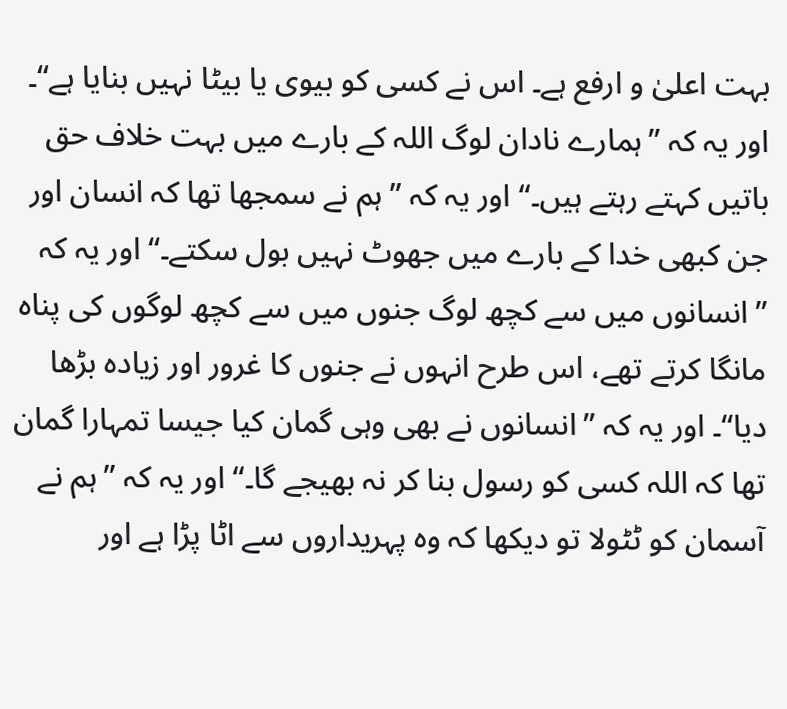بہت اعلیٰ و ارفع ہے۔ اس نے کسی کو بیوی یا بیٹا نہیں بنایا ہے“۔ اور یہ کہ ”ہمارے نادان لوگ اللہ کے بارے میں بہت خلاف حق باتیں کہتے رہتے ہیں۔“ اور یہ کہ ”ہم نے سمجھا تھا کہ انسان اور جن کبھی خدا کے بارے میں جھوٹ نہیں بول سکتے۔“ اور یہ کہ ”انسانوں میں سے کچھ لوگ جنوں میں سے کچھ لوگوں کی پناہ مانگا کرتے تھے، اس طرح انہوں نے جنوں کا غرور اور زیادہ بڑھا دیا“۔ اور یہ کہ ”انسانوں نے بھی وہی گمان کیا جیسا تمہارا گمان تھا کہ اللہ کسی کو رسول بنا کر نہ بھیجے گا۔“ اور یہ کہ ”ہم نے آسمان کو ٹٹولا تو دیکھا کہ وہ پہریداروں سے اٹا پڑا ہے اور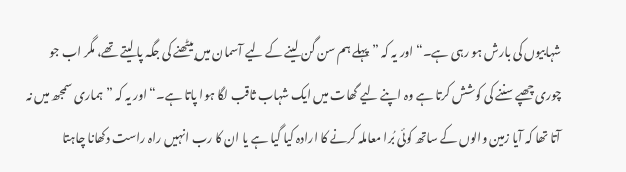شہابیوں کی بارش ہو رہی ہے۔“ اور یہ کہ ”پہلے ہم سن گن لینے کے لیے آسمان میں بیٹھنے کی جگہ پا لیتے تھے، مگر اب جو چوری چھپے سننے کی کوشش کرتا ہے وہ اپنے لیے گھات میں ایک شہاب ثاقب لگا ہوا پاتا ہے۔“ اور یہ کہ ”ہماری سمجھ میں نہ آتا تھا کہ آیا زمین والوں کے ساتھ کوئی بُرا معاملہ کرنے کا ارادہ کیا گیا ہے یا ان کا رب انہیں راہ راست دکھانا چاہتا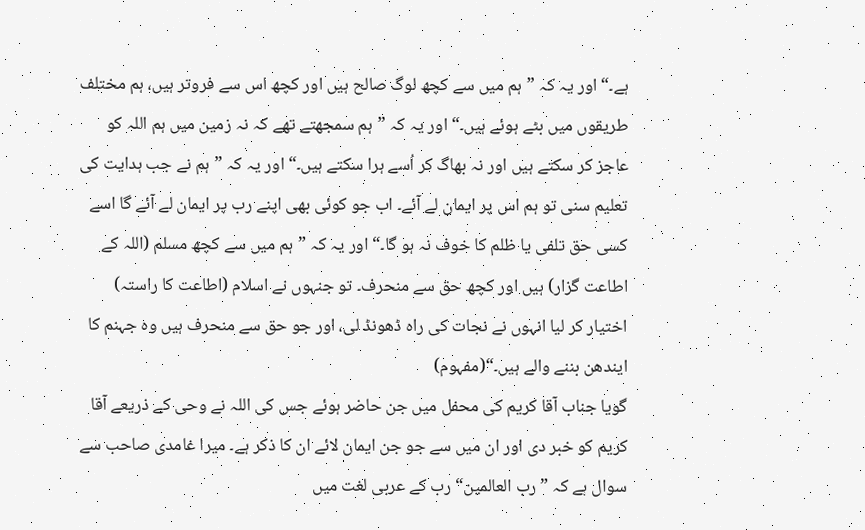ہے۔“ اور یہ کہ ”ہم میں سے کچھ لوگ صالح ہیں اور کچھ اس سے فروتر ہیں، ہم مختلف طریقوں میں بٹے ہوئے ہیں۔“ اور یہ کہ ”ہم سمجھتے تھے کہ نہ زمین میں ہم اللہ کو عاجز کر سکتے ہیں اور نہ بھاگ کر اُسے ہرا سکتے ہیں۔“ اور یہ کہ ”ہم نے جب ہدایت کی تعلیم سنی تو ہم اس پر ایمان لے آئے۔ اب جو کوئی بھی اپنے رب پر ایمان لے آئے گا اسے کسی حق تلفی یا ظلم کا خوف نہ ہو گا۔“ اور یہ کہ ”ہم میں سے کچھ مسلم (اللہ کے اطاعت گزار) ہیں اور کچھ حق سے منحرف۔ تو جنہوں نے اسلام (اطاعت کا راستہ) اختیار کر لیا انہوں نے نجات کی راہ ڈھونڈ لی، اور جو حق سے منحرف ہیں وہ جہنم کا ایندھن بننے والے ہیں۔“(مفہوم)
گویا جناب آقا کریم کی محفل میں جن حاضر ہوئے جس کی اللہ نے وحی کے ذریعے آقا کریم کو خبر دی اور ان میں سے جو جن ایمان لائے ان کا ذکر ہے۔ میرا غامدی صاحب سے سوال ہے کہ ”رب العالمین“ رب کے عربی لغت میں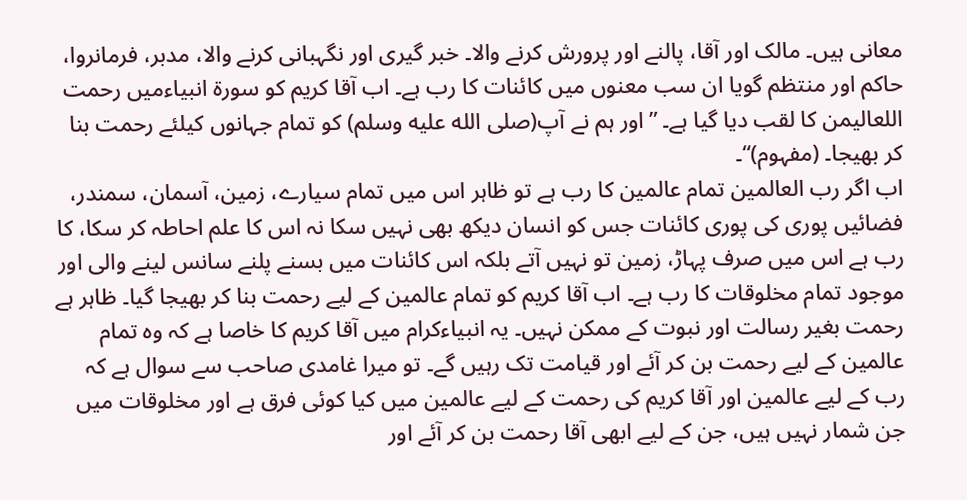معانی ہیں۔ مالک اور آقا، پالنے اور پرورش کرنے والا۔ خبر گیری اور نگہبانی کرنے والا، مدبر، فرمانروا، حاکم اور منتظم گویا ان سب معنوں میں کائنات کا رب ہے۔ اب آقا کریم کو سورة انبیاءمیں رحمت اللعالیمن کا لقب دیا گیا ہے۔ ”اور ہم نے آپ(صلى الله عليه وسلم) کو تمام جہانوں کیلئے رحمت بنا کر بھیجا۔ (مفہوم)“۔
اب اگر رب العالمین تمام عالمین کا رب ہے تو ظاہر اس میں تمام سیارے، زمین، آسمان، سمندر، فضائیں پوری کی پوری کائنات جس کو انسان دیکھ بھی نہیں سکا نہ اس کا علم احاطہ کر سکا، کا رب ہے اس میں صرف پہاڑ، زمین تو نہیں آتے بلکہ اس کائنات میں بسنے پلنے سانس لینے والی اور موجود تمام مخلوقات کا رب ہے۔ اب آقا کریم کو تمام عالمین کے لیے رحمت بنا کر بھیجا گیا۔ ظاہر ہے رحمت بغیر رسالت اور نبوت کے ممکن نہیں۔ یہ انبیاءکرام میں آقا کریم کا خاصا ہے کہ وہ تمام عالمین کے لیے رحمت بن کر آئے اور قیامت تک رہیں گے۔ تو میرا غامدی صاحب سے سوال ہے کہ رب کے لیے عالمین اور آقا کریم کی رحمت کے لیے عالمین میں کیا کوئی فرق ہے اور مخلوقات میں جن شمار نہیں ہیں، جن کے لیے ابھی آقا رحمت بن کر آئے اور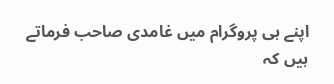اپنے ہی پروگرام میں غامدی صاحب فرماتے ہیں کہ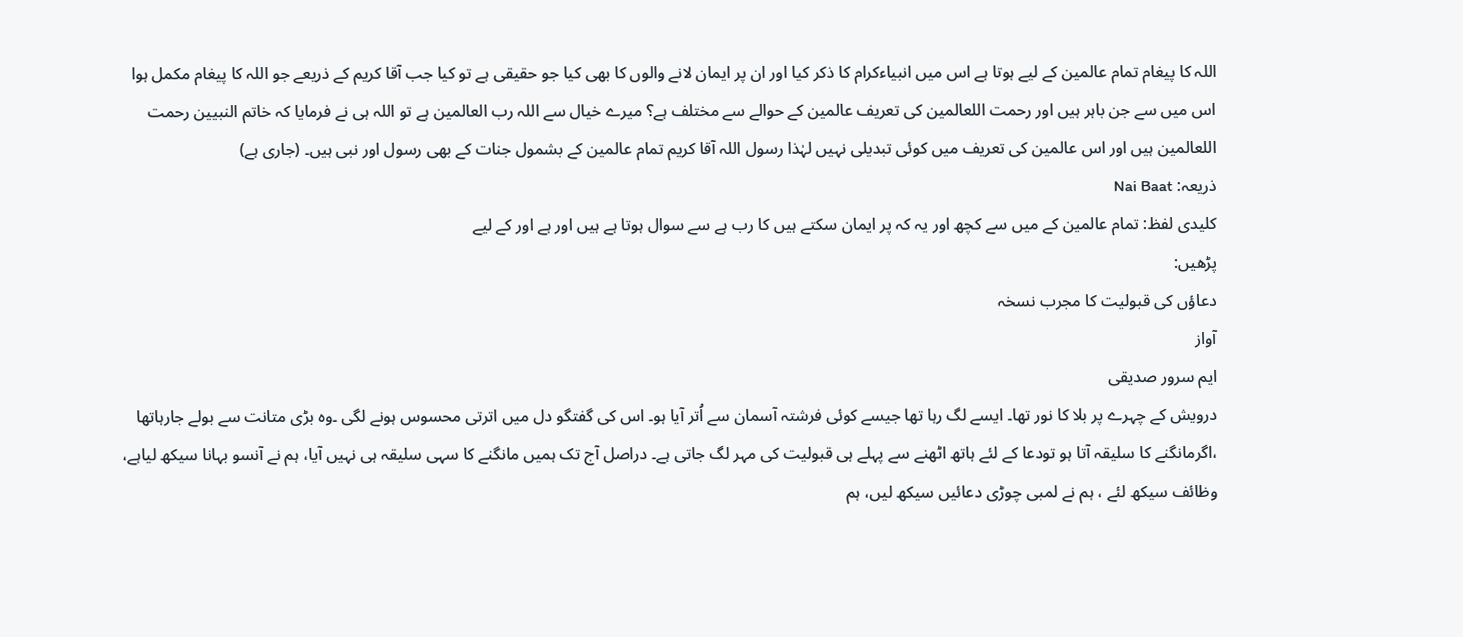اللہ کا پیغام تمام عالمین کے لیے ہوتا ہے اس میں انبیاءکرام کا ذکر کیا اور ان پر ایمان لانے والوں کا بھی کیا جو حقیقی ہے تو کیا جب آقا کریم کے ذریعے جو اللہ کا پیغام مکمل ہوا اس میں سے جن باہر ہیں اور رحمت اللعالمین کی تعریف عالمین کے حوالے سے مختلف ہے؟ میرے خیال سے اللہ رب العالمین ہے تو اللہ ہی نے فرمایا کہ خاتم النبیین رحمت اللعالمین ہیں اور اس عالمین کی تعریف میں کوئی تبدیلی نہیں لہٰذا رسول اللہ آقا کریم تمام عالمین کے بشمول جنات کے بھی رسول اور نبی ہیں۔ (جاری ہے)
ذریعہ: Nai Baat
کلیدی لفظ: تمام عالمین کے میں سے کچھ اور یہ کہ پر ایمان سکتے ہیں کا رب ہے سے سوال ہوتا ہے ہیں اور ہے اور کے لیے
پڑھیں:
دعاؤں کی قبولیت کا مجرب نسخہ
آواز
ایم سرور صدیقی
درویش کے چہرے پر بلا کا نور تھا۔ ایسے لگ رہا تھا جیسے کوئی فرشتہ آسمان سے اُتر آیا ہو۔ اس کی گفتگو دل میں اترتی محسوس ہونے لگی ۔وہ بڑی متانت سے بولے جارہاتھا ،اگرمانگنے کا سلیقہ آتا ہو تودعا کے لئے ہاتھ اٹھنے سے پہلے ہی قبولیت کی مہر لگ جاتی ہے۔ دراصل آج تک ہمیں مانگنے کا سہی سلیقہ ہی نہیں آیا، ہم نے آنسو بہانا سیکھ لیاہے، وظائف سیکھ لئے ، ہم نے لمبی چوڑی دعائیں سیکھ لیں، ہم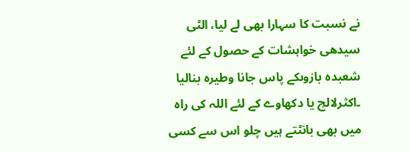نے نسبت کا سہارا بھی لے لیا، الٹی سیدھی خواہشات کے حصول کے لئے شعبدہ بازوںکے پاس جانا وطیرہ بنالیا ۔اکثرلالچ یا دکھاوے کے لئے اللہ کی راہ میں بھی بانٹتے ہیں چلو اس سے کسی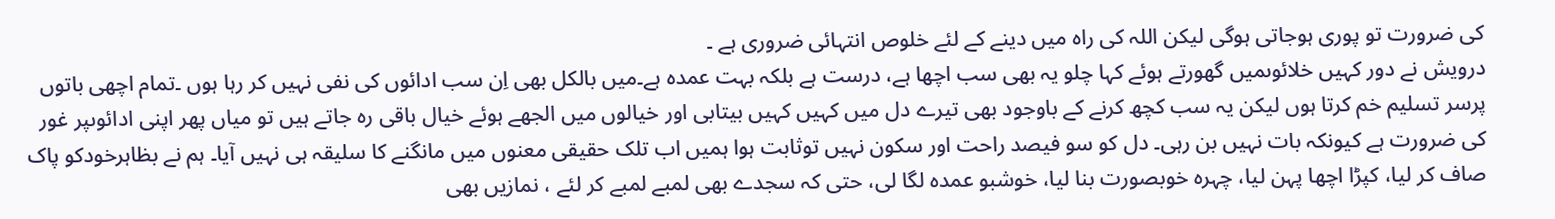کی ضرورت تو پوری ہوجاتی ہوگی لیکن اللہ کی راہ میں دینے کے لئے خلوص انتہائی ضروری ہے ۔
درویش نے دور کہیں خلائوںمیں گھورتے ہوئے کہا چلو یہ بھی سب اچھا ہے، درست ہے بلکہ بہت عمدہ ہے۔میں بالکل بھی اِن سب ادائوں کی نفی نہیں کر رہا ہوں ۔تمام اچھی باتوں پرسر تسلیم خم کرتا ہوں لیکن یہ سب کچھ کرنے کے باوجود بھی تیرے دل میں کہیں کہیں بیتابی اور خیالوں میں الجھے ہوئے خیال باقی رہ جاتے ہیں تو میاں پھر اپنی ادائوںپر غور کی ضرورت ہے کیونکہ بات نہیں بن رہی۔ دل کو سو فیصد راحت اور سکون نہیں توثابت ہوا ہمیں اب تلک حقیقی معنوں میں مانگنے کا سلیقہ ہی نہیں آیا۔ ہم نے بظاہرخودکو پاک صاف کر لیا، کپڑا اچھا پہن لیا، چہرہ خوبصورت بنا لیا، خوشبو عمدہ لگا لی، حتی کہ سجدے بھی لمبے لمبے کر لئے ، نمازیں بھی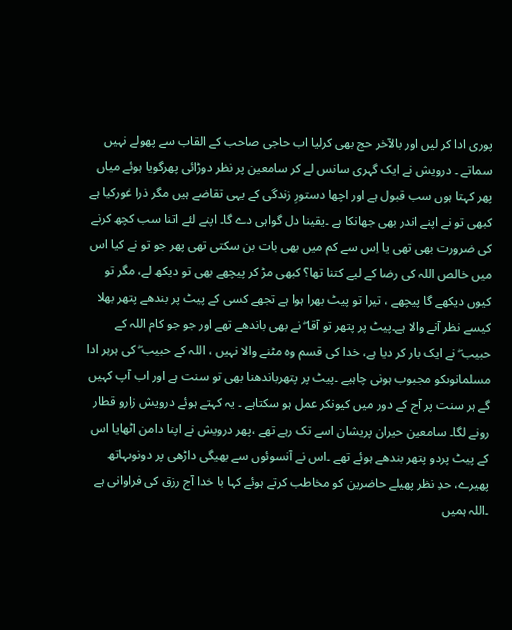پوری ادا کر لیں اور بالآخر حج بھی کرلیا اب حاجی صاحب کے القاب سے پھولے نہیں سماتے ۔ درویش نے ایک گہری سانس لے کر سامعین پر نظر دوڑائی پھرگویا ہوئے میاں پھر کہتا ہوں سب قبول ہے اور اچھا دستورِ زندگی کے یہی تقاضے ہیں مگر ذرا غورکیا ہے کبھی تو نے اپنے اندر بھی جھانکا ہے ۔یقینا دل گواہی دے گا۔ اپنے لئے اتنا سب کچھ کرنے کی ضرورت بھی تھی یا اِس سے کم میں بھی بات بن سکتی تھی پھر جو تو نے کیا اس میں خالص اللہ کی رضا کے لیے کتنا تھا؟ کبھی مڑ کر پیچھے بھی تو دیکھ لے، مگر تو کیوں دیکھے گا پیچھے ، تیرا تو پیٹ بھرا ہوا ہے تجھے کسی کے پیٹ پر بندھے پتھر بھلا کیسے نظر آنے والا ہے۔پیٹ پر پتھر تو آقا ۖ نے بھی باندھے تھے اور جو جو کام اللہ کے حبیب ۖ نے ایک بار کر دیا ہے، خدا کی قسم وہ مٹنے والا نہیں ، اللہ کے حبیب ۖ کی ہرہر ادا مسلمانوںکو مجبوب ہونی چاہیے ۔پیٹ پر پتھرباندھنا بھی تو سنت ہے اور اب آپ کہیں گے ہر سنت پر آج کے دور میں کیونکر عمل ہو سکتاہے ۔ یہ کہتے ہوئے درویش زارو قطار رونے لگا۔ سامعین حیران پریشان اسے تک رہے تھے ،پھر درویش نے اپنا دامن اٹھایا اس کے پیٹ پردو پتھر بندھے ہوئے تھے ۔اس نے آنسوئوں سے بھیگی داڑھی پر دونوںہاتھ پھیرے، حدِ نظر پھیلے حاضرین کو مخاطب کرتے ہوئے کہا با خدا آج رزق کی فراوانی ہے ۔اللہ ہمیں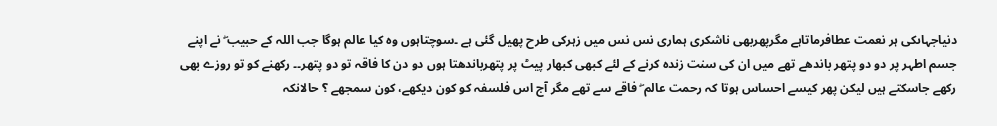دنیاجہاںکی ہر نعمت عطافرماتاہے مگرپھربھی ناشکری ہماری نس نس میں زہرکی طرح پھیل گئی ہے ۔سوچتاہوں وہ کیا عالم ہوگا جب اللہ کے حبیب ۖ نے اپنے جسم اطہر پر دو دو پتھر باندھے تھے میں ان کی سنت زندہ کرنے کے لئے کبھی کبھار پیٹ پر پتھرباندھتا ہوں دو دن کا فاقہ تو دو پتھر۔۔ رکھنے کو تو روزے بھی رکھے جاسکتے ہیں لیکن پھر کیسے احساس ہوتا کہ رحمت عالم ۖ فاقے سے تھے مگر آج اس فلسفہ کو کون دیکھے، کون سمجھے ؟ حالانکہ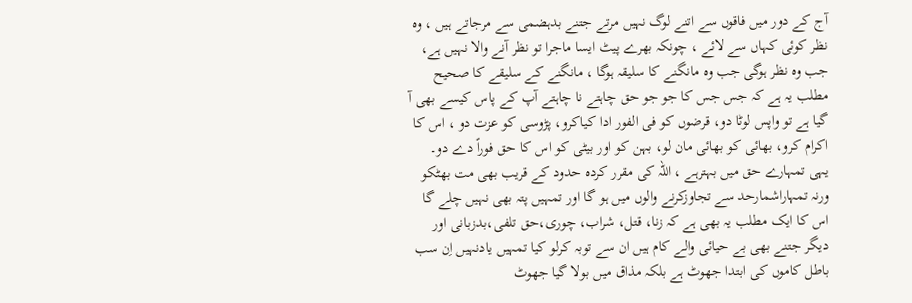آج کے دور میں فاقوں سے اتنے لوگ نہیں مرتے جتنے بدہضمی سے مرجاتے ہیں ، وہ نظر کوئی کہاں سے لائے ، چونکہ بھرے پیٹ ایسا ماجرا تو نظر آنے والا نہیں ہے، جب وہ نظر ہوگی جب وہ مانگنے کا سلیقہ ہوگا ، مانگنے کے سلیقے کا صحیح مطلب یہ ہے کہ جس جس کا جو جو حق چاہتے نا چاہتے آپ کے پاس کیسے بھی آ گیا ہے تو واپس لوٹا دو، قرضوں کو فی الفور ادا کیاکرو، پڑوسی کو عزت دو ، اس کا اکرام کرو، بھائی کو بھائی مان لو، بہن کو اور بیٹی کو اس کا حق فوراً دے دو۔ یہی تمہارے حق میں بہترہے ، اللہ کی مقرر کردہ حدود کے قریب بھی مت بھٹکو ورنہ تمہاراشمارحد سے تجاوزکرنے والوں میں ہو گا اور تمہیں پتہ بھی نہیں چلے گا اس کا ایک مطلب یہ بھی ہے کہ زنا، قتل، شراب، چوری،حق تلفی،بدزبانی اور دیگر جتنے بھی بے حیائی والے کام ہیں ان سے توبہ کرلو کیا تمہیں یادنہیں اِن سب باطل کاموں کی ابتدا جھوٹ ہے بلکہ مذاق میں بولا گیا جھوٹ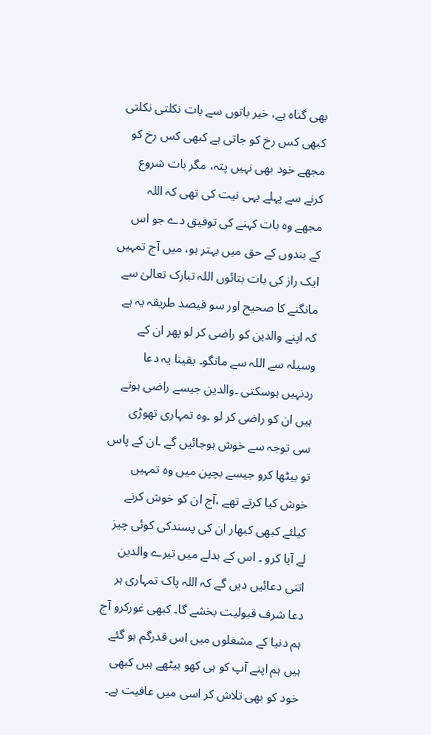بھی گناہ ہے، خیر باتوں سے بات نکلتی نکلتی کبھی کس رخ کو جاتی ہے کبھی کس رخ کو مجھے خود بھی نہیں پتہ، مگر بات شروع کرنے سے پہلے یہی نیت کی تھی کہ اللہ مجھے وہ بات کہنے کی توفیق دے جو اس کے بندوں کے حق میں بہتر ہو، میں آج تمہیں ایک راز کی بات بتائوں اللہ تبارک تعالیٰ سے مانگنے کا صحیح اور سو فیصد طریقہ یہ ہے کہ اپنے والدین کو راضی کر لو پھر ان کے وسیلہ سے اللہ سے مانگو۔ یقینا یہ دعا ردنہیں ہوسکتی ۔والدین جیسے راضی ہوتے ہیں ان کو راضی کر لو ۔وہ تمہاری تھوڑی سی توجہ سے خوش ہوجائیں گے ۔ان کے پاس تو بیٹھا کرو جیسے بچپن میں وہ تمہیں خوش کیا کرتے تھے ،آج ان کو خوش کرنے کیلئے کبھی کبھار ان کی پسندکی کوئی چیز لے آیا کرو ۔ اس کے بدلے میں تیرے والدین اتنی دعائیں دیں گے کہ اللہ پاک تمہاری ہر دعا شرف قبولیت بخشے گا۔ کبھی غورکرو آج ہم دنیا کے مشغلوں میں اس قدرگم ہو گئے ہیں ہم اپنے آپ کو ہی کھو بیٹھے ہیں کبھی خود کو بھی تلاش کر اسی میں عافیت ہے۔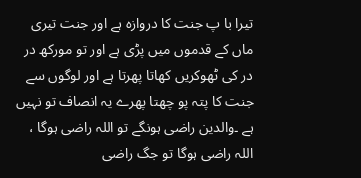تیرا با پ جنت کا دروازہ ہے اور جنت تیری ماں کے قدموں میں پڑی ہے اور تو مورکھ در در کی ٹھوکریں کھاتا پھرتا ہے اور لوگوں سے جنت کا پتہ پو چھتا پھرے یہ انصاف تو نہیں ہے ۔والدین راضی ہونگے تو اللہ راضی ہوگا ، اللہ راضی ہوگا تو جگ راضی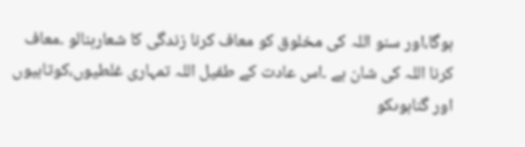ہوگا،اور سنو اللہ کی مخلوق کو معاف کرنا زندگی کا شعاربنالو ۔معاف کرنا اللہ کی شان ہے ۔اس عادت کے طفیل اللہ تمہاری غلطیوں،کوتاہیوں اور گناہوںکو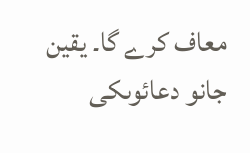معاف کرے گا۔ یقین جانو دعائوںکی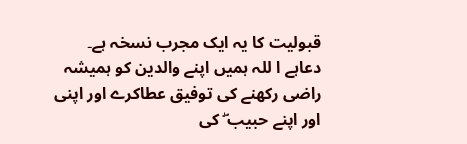قبولیت کا یہ ایک مجرب نسخہ ہے۔ دعاہے ا للہ ہمیں اپنے والدین کو ہمیشہ راضی رکھنے کی توفیق عطاکرے اور اپنی اور اپنے حبیب ۖ کی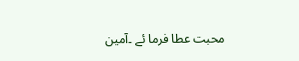محبت عطا فرما ئے ۔آمین